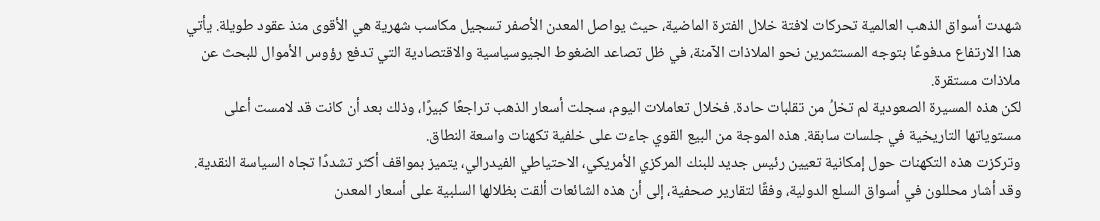شهدت أسواق الذهب العالمية تحركات لافتة خلال الفترة الماضية، حيث يواصل المعدن الأصفر تسجيل مكاسب شهرية هي الأقوى منذ عقود طويلة. يأتي هذا الارتفاع مدفوعًا بتوجه المستثمرين نحو الملاذات الآمنة، في ظل تصاعد الضغوط الجيوسياسية والاقتصادية التي تدفع رؤوس الأموال للبحث عن ملاذات مستقرة.
لكن هذه المسيرة الصعودية لم تخلُ من تقلبات حادة. فخلال تعاملات اليوم، سجلت أسعار الذهب تراجعًا كبيرًا، وذلك بعد أن كانت قد لامست أعلى مستوياتها التاريخية في جلسات سابقة. هذه الموجة من البيع القوي جاءت على خلفية تكهنات واسعة النطاق.
وتركزت هذه التكهنات حول إمكانية تعيين رئيس جديد للبنك المركزي الأمريكي، الاحتياطي الفيدرالي، يتميز بمواقف أكثر تشددًا تجاه السياسة النقدية. وقد أشار محللون في أسواق السلع الدولية، وفقًا لتقارير صحفية، إلى أن هذه الشائعات ألقت بظلالها السلبية على أسعار المعدن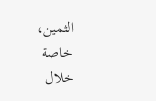الثمين، خاصة خلال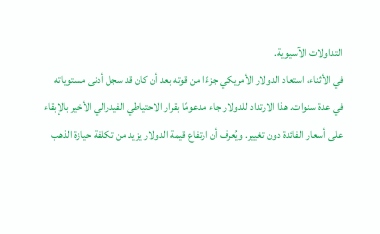التداولات الآسيوية.
في الأثناء، استعاد الدولار الأمريكي جزءًا من قوته بعد أن كان قد سجل أدنى مستوياته في عدة سنوات. هذا الارتداد للدولار جاء مدعومًا بقرار الاحتياطي الفيدرالي الأخير بالإبقاء على أسعار الفائدة دون تغيير. ويُعرف أن ارتفاع قيمة الدولار يزيد من تكلفة حيازة الذهب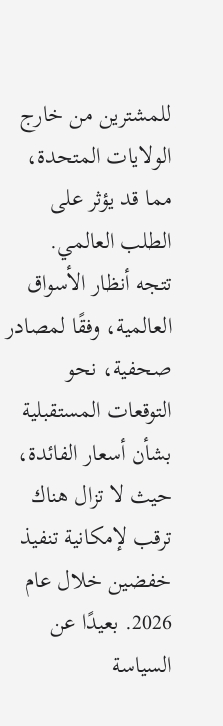للمشترين من خارج الولايات المتحدة، مما قد يؤثر على الطلب العالمي.
تتجه أنظار الأسواق العالمية، وفقًا لمصادر صحفية، نحو التوقعات المستقبلية بشأن أسعار الفائدة، حيث لا تزال هناك ترقب لإمكانية تنفيذ خفضين خلال عام 2026. بعيدًا عن السياسة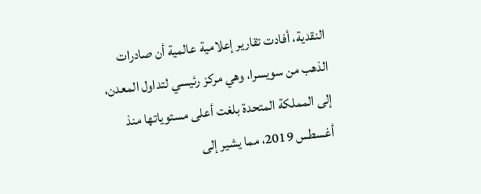النقدية، أفادت تقارير إعلامية عالمية أن صادرات الذهب من سويسرا، وهي مركز رئيسي لتداول المعدن، إلى المملكة المتحدة بلغت أعلى مستوياتها منذ أغسطس 2019، مما يشير إلى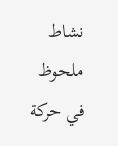نشاط ملحوظ في حركة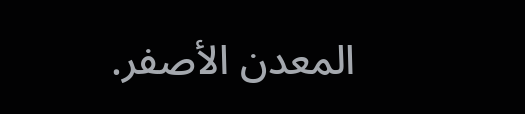المعدن الأصفر.